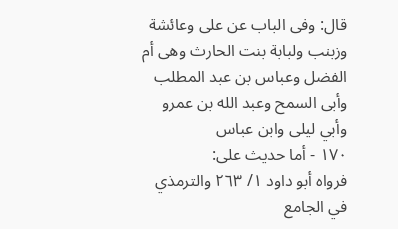قال: وفى الباب عن على وعائشة وزبنب ولبابة بنت الحارث وهى أم الفضل وعباس بن عبد المطلب وأبى السمح وعبد الله بن عمرو وأبي ليلى وابن عباس
١٧٠ - أما حديث على:
فرواه أبو داود ١/ ٢٦٣ والترمذي في الجامع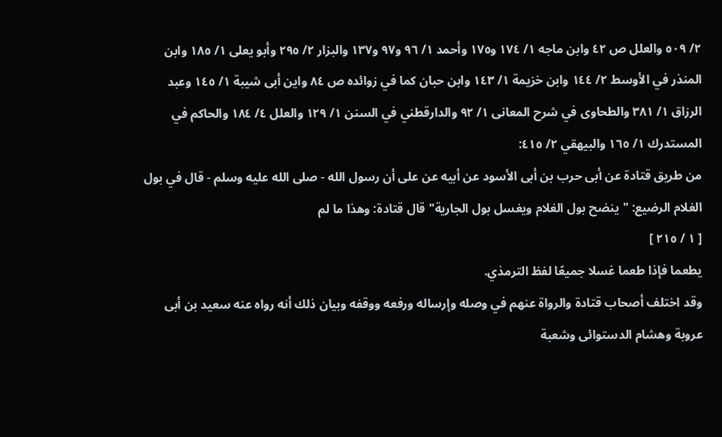٢/ ٥٠٩ والعلل ص ٤٢ وابن ماجه ١/ ١٧٤ و١٧٥ وأحمد ١/ ٩٦ و٩٧ و١٣٧ والبزار ٢/ ٢٩٥ وأبو يعلى ١/ ١٨٥ وابن المنذر في الأوسط ٢/ ١٤٤ وابن خزيمة ١/ ١٤٣ وابن حبان كما في زوائده ص ٨٤ واين أبى شيبة ١/ ١٤٥ وعبد الرزاق ١/ ٣٨١ والطحاوى في شرح المعانى ١/ ٩٢ والدارقطني في السنن ١/ ١٢٩ والعلل ٤/ ١٨٤ والحاكم في المستدرك ١/ ١٦٥ والبيهقي ٢/ ٤١٥:
من طريق قتادة عن أبى حرب بن أبى الأسود عن أبيه عن على أن رسول الله - صلى الله عليه وسلم - قال في بول الغلام الرضيع: "ينضح بول الغلام ويغسل بول الجارية" قال قتادة: وهذا ما لم
[ ١ / ٢١٥ ]
يطعما فإذا طعما غسلا جميعًا لفظ الترمذي.
وقد اختلف أصحاب قتادة والرواة عنهم في وصله وإرساله ورفعه ووقفه وبيان ذلك أنه رواه عنه سعيد بن أبى عروبة وهشام الدستوائى وشعبة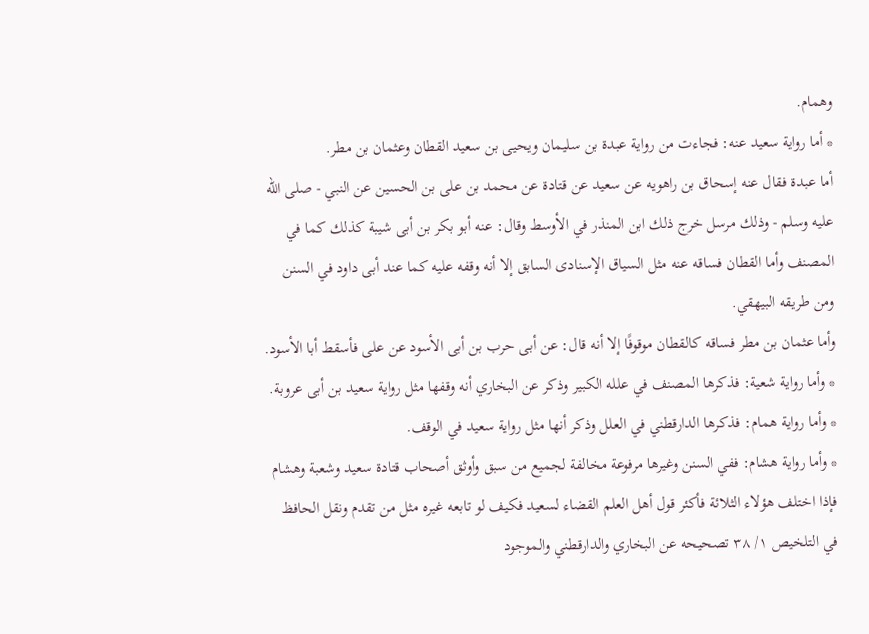وهمام.
* أما رواية سعيد عنه: فجاءت من رواية عبدة بن سليمان ويحيى بن سعيد القطان وعثمان بن مطر.
أما عبدة فقال عنه إسحاق بن راهويه عن سعيد عن قتادة عن محمد بن على بن الحسين عن النبي - صلى الله عليه وسلم - وذلك مرسل خرج ذلك ابن المنذر في الأوسط وقال: عنه أبو بكر بن أبى شيبة كذلك كما في المصنف وأما القطان فساقه عنه مثل السياق الإسنادى السابق إلا أنه وقفه عليه كما عند أبى داود في السنن ومن طريقه البيهقي.
وأما عثمان بن مطر فساقه كالقطان موقوفًا إلا أنه قال: عن أبى حرب بن أبى الأسود عن على فأسقط أبا الأسود.
* وأما رواية شعية: فذكرها المصنف في علله الكبير وذكر عن البخاري أنه وقفها مثل رواية سعيد بن أبى عروبة.
* وأما رواية همام: فذكرها الدارقطني في العلل وذكر أنها مثل رواية سعيد في الوقف.
* وأما رواية هشام: ففي السنن وغيرها مرفوعة مخالفة لجميع من سبق وأوثق أصحاب قتادة سعيد وشعبة وهشام فإذا اختلف هؤلاء الثلائة فأكئر قول أهل العلم القضاء لسعيد فكيف لو تابعه غيره مثل من تقدم ونقل الحافظ في التلخيص ١/ ٣٨ تصحيحه عن البخاري والدارقطني والموجود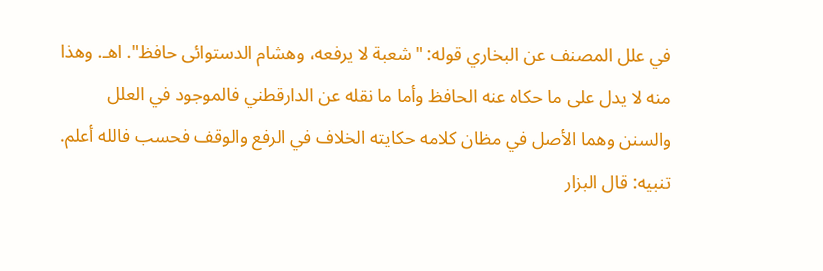في علل المصنف عن البخاري قوله: "شعبة لا يرفعه، وهشام الدستوائى حافظ". اهـ. وهذا منه لا يدل على ما حكاه عنه الحافظ وأما ما نقله عن الدارقطني فالموجود في العلل والسنن وهما الأصل في مظان كلامه حكايته الخلاف في الرفع والوقف فحسب فالله أعلم.
تنبيه: قال البزار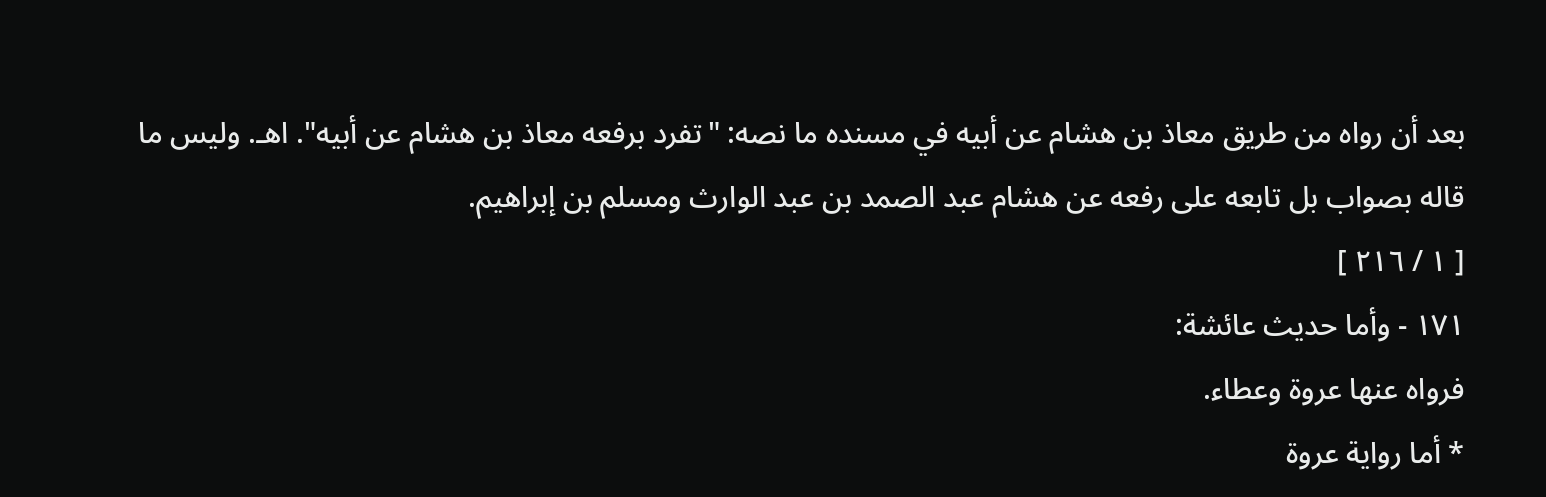بعد أن رواه من طريق معاذ بن هشام عن أبيه في مسنده ما نصه: "تفرد برفعه معاذ بن هشام عن أبيه". اهـ. وليس ما قاله بصواب بل تابعه على رفعه عن هشام عبد الصمد بن عبد الوارث ومسلم بن إبراهيم.
[ ١ / ٢١٦ ]
١٧١ - وأما حديث عائشة:
فرواه عنها عروة وعطاء.
* أما رواية عروة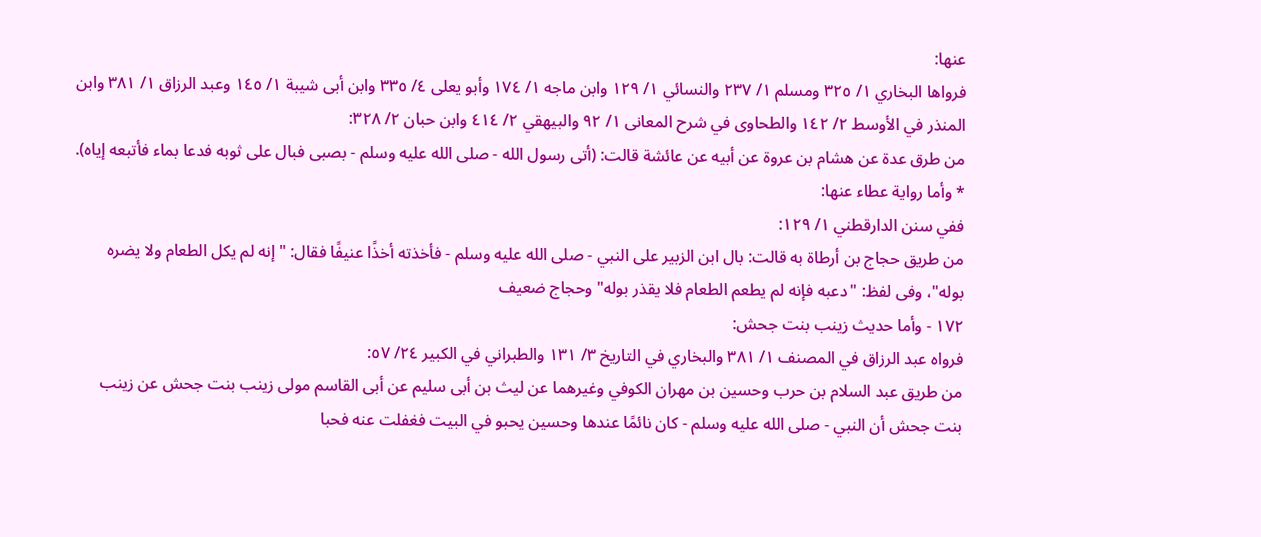عنها:
فرواها البخاري ١/ ٣٢٥ ومسلم ١/ ٢٣٧ والنسائي ١/ ١٢٩ وابن ماجه ١/ ١٧٤ وأبو يعلى ٤/ ٣٣٥ وابن أبى شيبة ١/ ١٤٥ وعبد الرزاق ١/ ٣٨١ وابن المنذر في الأوسط ٢/ ١٤٢ والطحاوى في شرح المعانى ١/ ٩٢ والبيهقي ٢/ ٤١٤ وابن حبان ٢/ ٣٢٨:
من طرق عدة عن هشام بن عروة عن أبيه عن عائشة قالت: (أتى رسول الله - صلى الله عليه وسلم - بصبى فبال على ثوبه فدعا بماء فأتبعه إياه).
* وأما رواية عطاء عنها:
ففي سنن الدارقطني ١/ ١٢٩:
من طريق حجاج بن أرطاة به قالت: بال ابن الزبير على النبي - صلى الله عليه وسلم - فأخذته أخذًا عنيفًا فقال: "إنه لم يكل الطعام ولا يضره بوله"، وفى لفظ: "دعبه فإنه لم يطعم الطعام فلا يقذر بوله" وحجاج ضعيف
١٧٢ - وأما حديث زينب بنت جحش:
فرواه عبد الرزاق في المصنف ١/ ٣٨١ والبخاري في التاريخ ٣/ ١٣١ والطبراني في الكبير ٢٤/ ٥٧:
من طريق عبد السلام بن حرب وحسين بن مهران الكوفي وغيرهما عن ليث بن أبى سليم عن أبى القاسم مولى زينب بنت جحش عن زينب بنت جحش أن النبي - صلى الله عليه وسلم - كان نائمًا عندها وحسين يحبو في البيت فغفلت عنه فحبا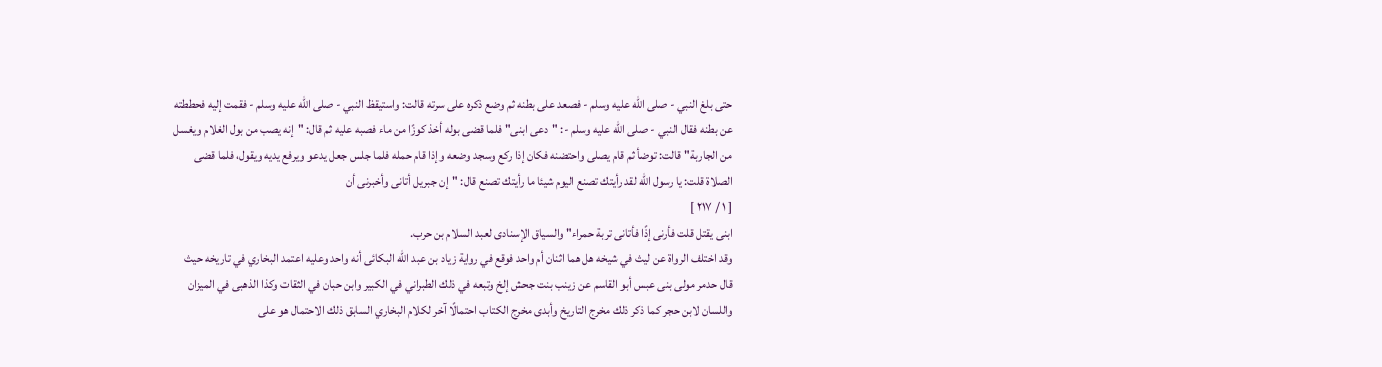حتى بلغ النبي - صلى الله عليه وسلم - فصعد على بطنه ثم وضع ذكره على سرته قالت: واستيقظ النبي - صلى الله عليه وسلم - فقمت إليه فحططته عن بطنه فقال النبي - صلى الله عليه وسلم -: "دعى ابنى" فلما قضى بوله أخذ كوزًا من ماء فصبه عليه ثم قال: "إنه يصب من بول الغلام ويغسل من الجاربة" قالت: توضأ ثم قام يصلى واحتضنه فكان إذا ركع وسجد وضعه وإذا قام حمله فلما جلس جعل يدعو ويرفع يديه ويقول، فلما قضى الصلاة قلت: يا رسول الله لقد رأيتك تصنع اليوم شيئا ما رأيتك تصنع قال: "إن جبريل أتانى وأخبرنى أن
[ ١ / ٢١٧ ]
ابنى يقتل قلت فأرنى إذًا فأتانى تربة حمراء" والسياق الإسنادى لعبد السلام بن حرب.
وقد اختلف الرواة عن ليث في شيخه هل هما اثنان أم واحد فوقع في رواية زياد بن عبد الله البكائى أنه واحد وعليه اعتمد البخاري في تاريخه حيث قال حدمر مولى بنى عبس أبو القاسم عن زينب بنت جحش إلخ وتبعه في ذلك الطبراني في الكبير وابن حبان في الثقات وكذا الذهبى في الميزان واللسان لابن حجر كما ذكر ذلك مخرج التاريخ وأبدى مخرج الكتاب احتمالًا آخر لكلام البخاري السابق ذلك الاحتمال هو على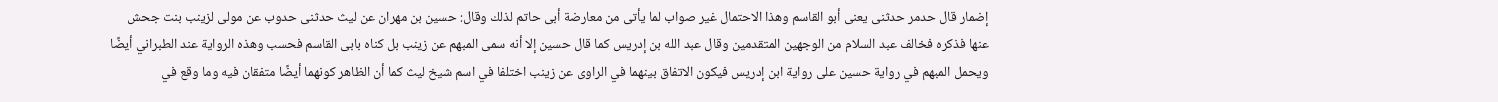إضمار قال حدمر حدثنى يعنى أبو القاسم وهذا الاحتمال غير صواب لما يأتى من معارضة أبى حاتم لذلك وقال: حسين بن مهران عن ليث حدثنى حدوب عن مولى لزينب بنت جحش عنها فذكره فخالف عبد السلام من الوجهين المتقدمين وقال عبد الله بن إدريس كما قال حسين إلا أنه سمى المبهم عن زينب بل كناه بابى القاسم فحسب وهذه الرواية عند الطبراني أيضًا ويحمل المبهم في رواية حسين على رواية ابن إدريس فيكون الاتفاق بينهما في الراوى عن زينب اختلفا في اسم شيخ ليث كما أن الظاهر كونهما أيضًا متفقان فيه وما وقع في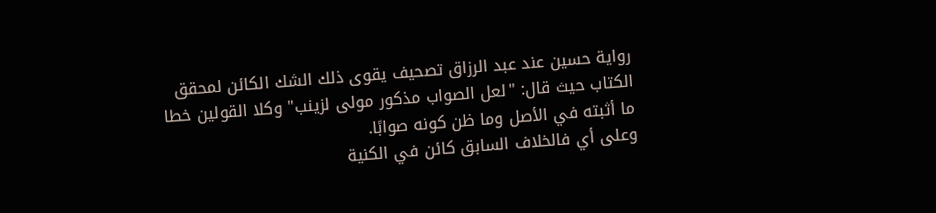رواية حسين عند عبد الرزاق تصحيف يقوى ذلك الشك الكائن لمحقق الكتاب حيث قال: "لعل الصواب مذكور مولى لزينب" وكلا القولين خطا ما أثبته في الأصل وما ظن كونه صوابًا.
وعلى أي فالخلاف السابق كائن في الكنية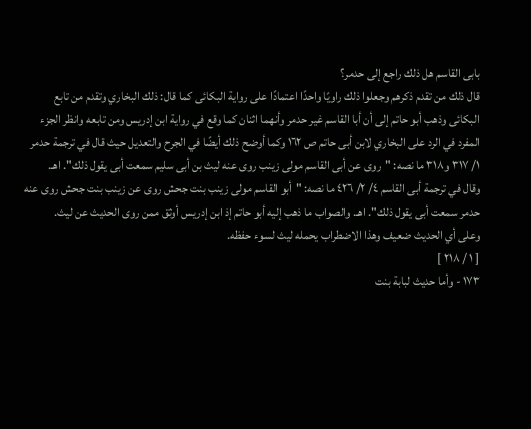بابى القاسم هل ذلك راجع إلى حدمر؟
قال ذلك من تقدم ذكرهم وجعلوا ذلك راويًا واحدًا اعتمادًا على رواية البكائى كما قال: ذلك البخاري وتقدم من تابع البكائى وذهب أبو حاتم إلى أن أبا القاسم غير حدمر وأنهما اثنان كما وقع في رواية ابن إدريس ومن تابعه وانظر الجزء المفرد في الرد على البخاري لابن أبى حاتم ص ١٦٢ وكما أوضح ذلك أيضًا في الجرح والتعديل حيث قال في ترجمة حدمر ١/ ٣١٧ و٣١٨ ما نصه: "روى عن أبى القاسم مولى زينب روى عنه ليث بن أبى سليم سمعت أبى يقول ذلك". اهـ.
وقال في ترجمة أبى القاسم ٤/ ٢/ ٤٢٦ ما نصه: "أبو القاسم مولى زينب بنت جحش روى عن زينب بنت جحش روى عنه حدمر سمعت أبى يقول ذلك". اهـ. والصواب ما ذهب إليه أبو حاتم إذ ابن إدريس أوثق ممن روى الحديث عن ليث.
وعلى أي الحديث ضعيف وهذا الاضطراب يحمله ليث لسوء حفظه.
[ ١ / ٢١٨ ]
١٧٣ - وأما حديث لبابة بنت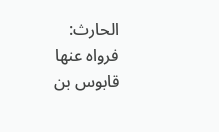الحارث:
فرواه عنها قابوس بن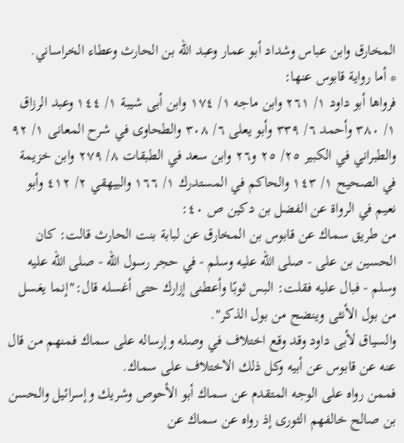المخارق وابن عباس وشداد أبو عمار وعبد الله بن الحارث وعطاء الخراساني.
* أما رواية قابوس عنها:
فرواها أبو داود ١/ ٢٦١ وابن ماجه ١/ ١٧٤ وابن أبى شيبة ١/ ١٤٤ وعبد الرزاق ١/ ٣٨٠ وأحمد ٦/ ٣٣٩ وأبو يعلى ٦/ ٣٠٨ والطحاوى في شرح المعانى ١/ ٩٢ والطبراني في الكبير ٢٥/ ٢٥ و٢٦ وابن سعد في الطبقات ٨/ ٢٧٩ وابن خزيمة في الصحيح ١/ ١٤٣ والحاكم في المستدرك ١/ ١٦٦ والبيهقي ٢/ ٤١٢ وأبو نعيم في الرواة عن الفضل بن دكين ص ٤٠:
من طريق سماك عن قابوس بن المخارق عن لبابة بنت الحارث قالت: كان الحسين بن على - صلى الله عليه وسلم - في حجر رسول الله - صلى الله عليه وسلم - فبال عليه فقلت: البس ثوبًا وأعطنى إزارك حتى أغسله قال:"إنما يغسل من بول الأنثى وينضح من بول الذكر".
والسياق لأبى داود وقد وقع اختلاف في وصله وإرساله على سماك فمنهم من قال عنه عن قابوس عن أبيه وكل ذلك الاختلاف على سماك.
فممن رواه على الوجه المتقدم عن سماك أبو الأحوص وشريك وإسرائيل والحسن بن صالح خالفهم الثورى إذ رواه عن سماك عن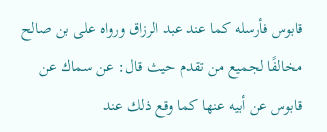قابوس فأرسله كما عند عبد الرزاق ورواه على بن صالح مخالفًا لجميع من تقدم حيث قال: عن سماك عن قابوس عن أبيه عنها كما وقع ذلك عند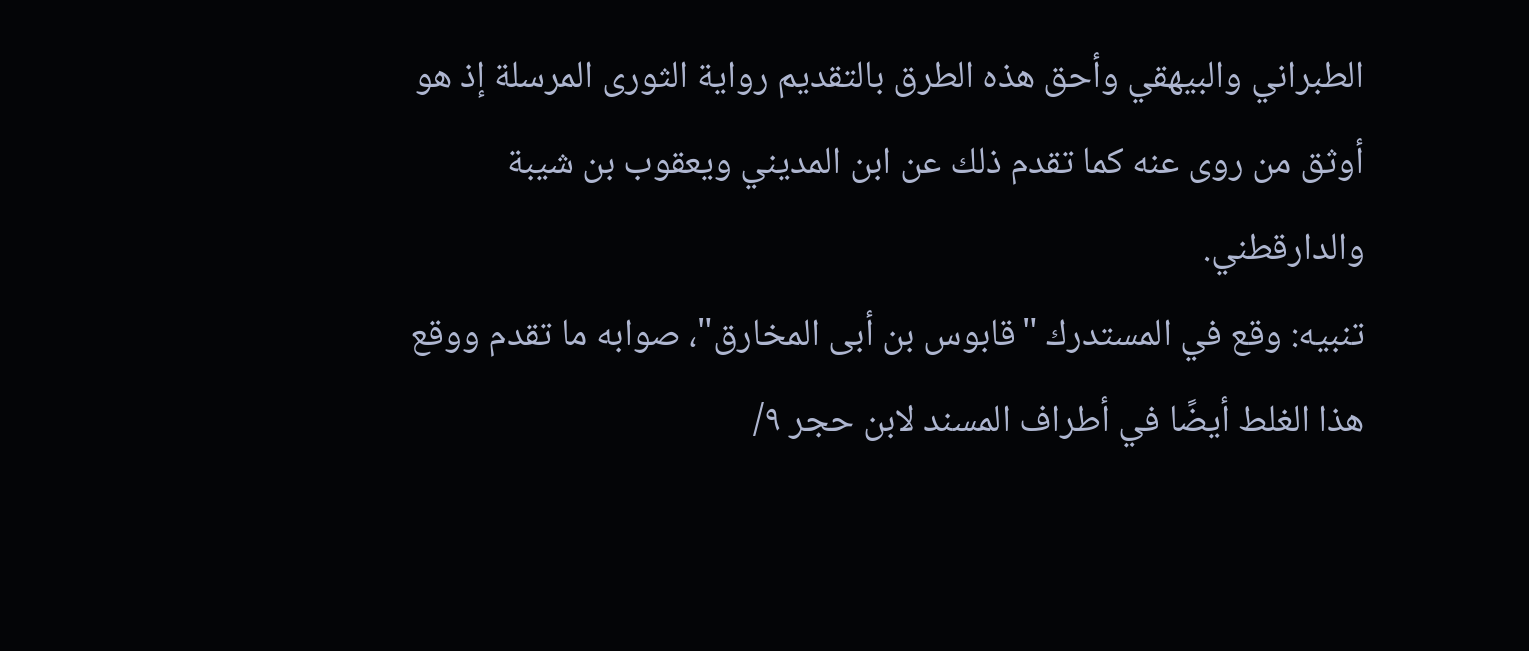الطبراني والبيهقي وأحق هذه الطرق بالتقديم رواية الثورى المرسلة إذ هو أوثق من روى عنه كما تقدم ذلك عن ابن المديني ويعقوب بن شيبة والدارقطني.
تنبيه: وقع في المستدرك "قابوس بن أبى المخارق"، صوابه ما تقدم ووقع هذا الغلط أيضًا في أطراف المسند لابن حجر ٩/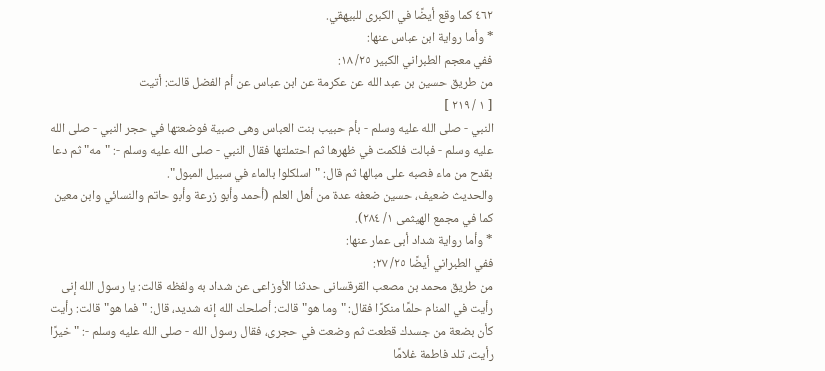٤٦٢ كما وقع أيضًا في الكبرى للبيهقي.
* وأما رواية ابن عباس عنها:
ففي معجم الطبراني الكبير ٢٥/ ١٨:
من طريق حسين بن عبد الله عن عكرمة عن ابن عباس عن أم الفضل قالت: أتيت
[ ١ / ٢١٩ ]
النبي - صلى الله عليه وسلم - بأم حبيب بنت العباس وهى صبية فوضعتها في حجر النبي - صلى الله عليه وسلم - فبالت فلكمت في ظهرها ثم احتملتها فقال النبي - صلى الله عليه وسلم -: "مه" ثم دعا بقدح من ماء فصبه على مبالها ثم قال: "اسلكلوا بالماء في سبيل المبول".
والحديث ضعيف، حسين ضعفه عدة من أهل العلم (أحمد وأبو زرعة وأبو حاتم والنسائي وابن معين كما في مجمع الهيثمى ١/ ٢٨٤).
* وأما رواية شداد أبى عمار عنها:
ففي الطبراني أيضًا ٢٥/ ٢٧:
من طريق محمد بن مصعب القرقسانى حدثنا الأوزاعى عن شداد به ولفظه قالت: يا رسول الله إنى رأيت في المنام حلمًا منكرًا فقال: "وما هو" قالت: أصلحك الله إنه شديد، قال: "فما هو" قالت: رأيت كأن بضعة من جسدك قطعت ثم وضعت في حجرى، فقال رسول الله - صلى الله عليه وسلم -: "خيرًا رأيت، تلد فاطمة غلامًا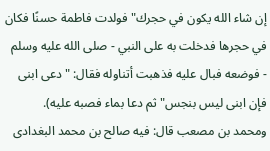إن شاء الله يكون في حجرك" فولدت فاطمة حسنًا فكان في حجرها فدخلت به على النبي - صلى الله عليه وسلم - فوضعه فبال عليه فذهبت أتناوله فقال: "دعى ابنى فإن ابنى ليس بنجس" ثم دعا بماء فصبه عليه).
ومحمد بن مصعب قال: فيه صالح بن محمد البغدادى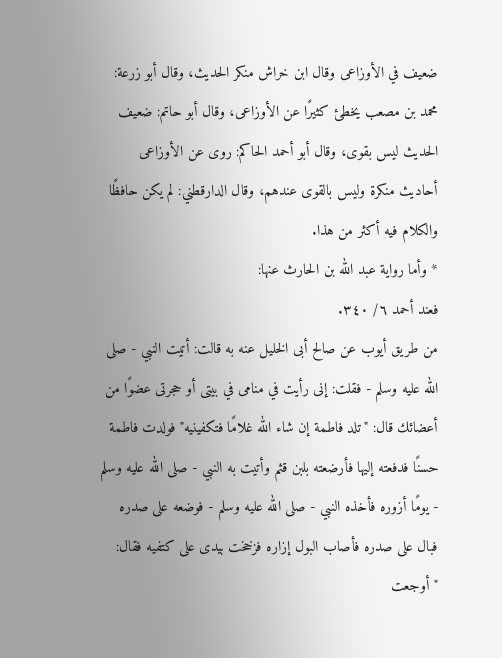ضعيف في الأوزاعى وقال ابن خراش منكر الحديث، وقال أبو زرعة: محمد بن مصعب يخطئ كثيرًا عن الأوزاعى، وقال أبو حاتم: ضعيف الحديث ليس بقوى، وقال أبو أحمد الحاكم: روى عن الأوزاعى أحاديث منكرة وليس بالقوى عندهم، وقال الدارقطني: لم يكن حافظًا والكلام فيه أكثر من هذا.
* وأما رواية عبد الله بن الحارث عنها:
فعند أحمد ٦/ ٣٤٠.
من طريق أيوب عن صالح أبى الخليل عنه به قالت: أتيت النبي - صلى الله عليه وسلم - فقلت: إنى رأيت في منامى في بيتى أو حجرتى عضوًا من أعضائك قال: "تلد فاطمة إن شاء الله غلامًا فتكفينيه" فولدت فاطمة حسنًا فدفعته إليها فأرضعته بلبن قثم وأتيت به النبي - صلى الله عليه وسلم - يومًا أزوره فأخذه النبي - صلى الله عليه وسلم - فوضعه على صدره فبال على صدره فأصاب البول إزاره فزخخت بيدى على كتفيه فقال: "أوجعت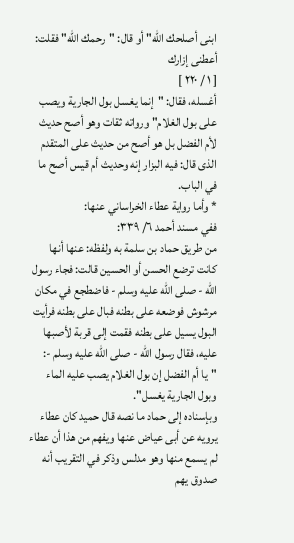ابنى أصلحك الله" أو قال: "رحمك الله" فقلت: أعطنى إزارك
[ ١ / ٢٢٠ ]
أغسله، فقال: "إنما يغسل بول الجارية ويصب على بول الغلام" ورواته ثقات وهو أصح حديث لأم الفضل بل هو أصح من حديث على المتقدم الذى قال: فيه البزار إنه وحديث أم قيس أصح ما في الباب.
* وأما رواية عطاء الخراساني عنها:
ففي مسند أحمد ٦/ ٣٣٩:
من طريق حماد بن سلمة به ولفظه: عنها أنها كانت ترضع الحسن أو الحسين قالت: فجاء رسول الله - صلى الله عليه وسلم - فاضطجع في مكان مرشوش فوضعه على بطنه فبال على بطنه فرأيت البول يسيل على بطنه فقمت إلى قربة لأصبها عليه، فقال رسول الله - صلى الله عليه وسلم -: "يا أم الفضل إن بول الغلام يصب عليه الماء وبول الجارية يغسل".
وبإسناده إلى حماد ما نصه قال حميد كان عطاء يرويه عن أبى عياض عنها ويفهم من هذا أن عطاء لم يسمع منها وهو مدلس وذكر في التقريب أنه صدوق يهم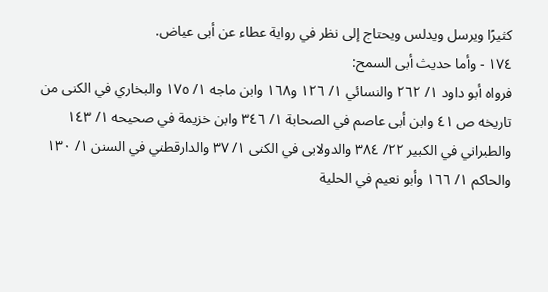كثيرًا ويرسل ويدلس ويحتاج إلى نظر في رواية عطاء عن أبى عياض.
١٧٤ - وأما حديث أبى السمح:
فرواه أبو داود ١/ ٢٦٢ والنسائي ١/ ١٢٦ و١٦٨ وابن ماجه ١/ ١٧٥ والبخاري في الكنى من تاريخه ص ٤١ وابن أبى عاصم في الصحابة ١/ ٣٤٦ وابن خزيمة في صحيحه ١/ ١٤٣ والطبراني في الكبير ٢٢/ ٣٨٤ والدولابى في الكنى ١/ ٣٧ والدارقطني في السنن ١/ ١٣٠ والحاكم ١/ ١٦٦ وأبو نعيم في الحلية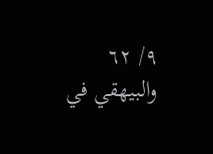٩/ ٦٢ والبيهقي في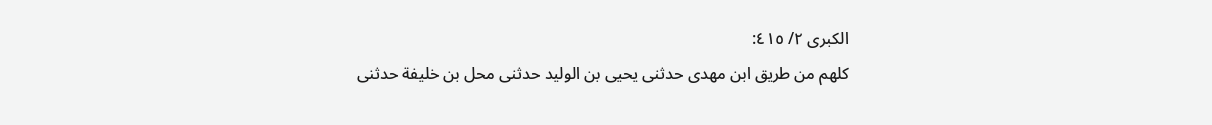الكبرى ٢/ ٤١٥:
كلهم من طريق ابن مهدى حدثنى يحيى بن الوليد حدثنى محل بن خليفة حدثنى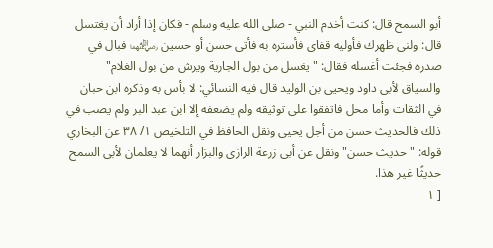أبو السمح قال: كنت أخدم النبي - صلى الله عليه وسلم - فكان إذا أراد أن يغتسل قال: ولنى ظهرك فأوليه قفاى فأستره به فأتى حسن أو حسين ﵄ فبال في صدره فجئت أغسله فقال: "يغسل من بول الجارية ويرش من بول الغلام" والسياق لأبى داود ويحيى بن الوليد قال فيه النسائي: لا بأس به وذكره ابن حبان في الثقات وأما محل فاتفقوا على توثيقه ولم يضعفه إلا ابن عبد البر ولم يصب في ذلك فالحديث حسن من أجل يحيى ونقل الحافظ في التلخيص ١/ ٣٨ عن البخاري قوله: "حديث حسن" ونقل عن أبى زرعة الرازى والبزار أنهما لا يعلمان لأبى السمح حديثًا غير هذا.
[ ١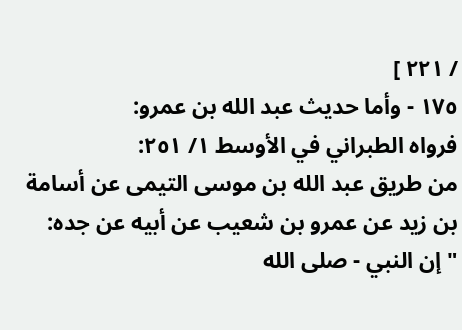/ ٢٢١ ]
١٧٥ - وأما حديث عبد الله بن عمرو:
فرواه الطبراني في الأوسط ١/ ٢٥١:
من طريق عبد الله بن موسى التيمى عن أسامة بن زيد عن عمرو بن شعيب عن أبيه عن جده: "إن النبي - صلى الله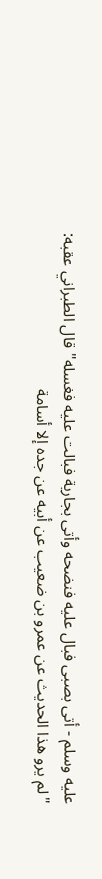عليه وسلم - أتى بصبى فبال عليه فنضحه وأتى بجارية فبالت عليه فغسله" قال الطبراني عقبه: "لم يرو هذا الحديث عن عمرو بن ضعيب عن أبيه عن جده إلا أسامة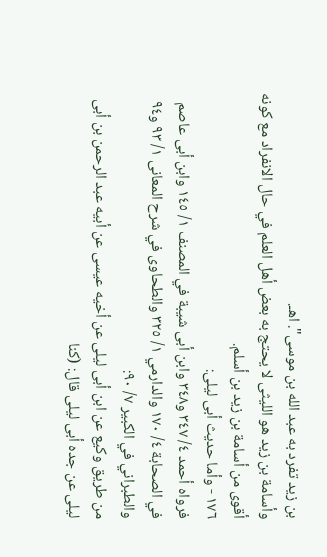بن زيد تفرد به عبد الله بن موسى". اهـ.
وأسامة بن زيد هو الليثى لا يحتج به بعض أهل العلم في حال الانفراد مع كونه أقوى من أسامة بن زيد بن أسلم.
١٧٦ - وأما حديث أبى ليلى:
فرواه أحمد ٤/ ٣٤٧ و٣٤٨ وابن أبى شيبة في المصنف ١/ ١٤٥ وابن أبى عاصم في الصحابة ٤/ ١٧٠ والدارمي ١/ ٣٢٥ والطحاوى في شرح المعانى ١/ ٩٣ و٩٤ والطبراني في الكبير ٧/ ٩٠:
من طريق وكيع عن ابن أبى ليلى عن أخيه عيسى عن أبيه عبد الرحمن بن أبى ليلى عن جده أبى ليلى قال: (كنا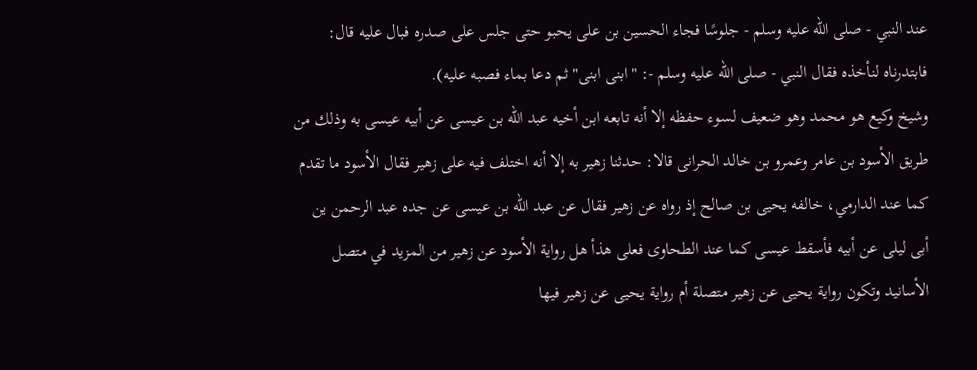عند النبي - صلى الله عليه وسلم - جلوسًا فجاء الحسين بن على يحبو حتى جلس على صدره فبال عليه قال: فابتدرناه لنأخذه فقال النبي - صلى الله عليه وسلم -: "ابنى ابنى" ثم دعا بماء فصبه عليه).
وشيخ وكيع هو محمد وهو ضعيف لسوء حفظه إلا أنه تابعه ابن أخيه عبد الله بن عيسى عن أبيه عيسى به وذلك من طريق الأسود بن عامر وعمرو بن خالد الحرانى قالا: حدثنا زهير به إلا أنه اختلف فيه على زهير فقال الأسود ما تقدم كما عند الدارمي، خالفه يحيى بن صالح إذ رواه عن زهير فقال عن عبد الله بن عيسى عن جده عبد الرحمن ين أبى ليلى عن أبيه فأسقط عيسى كما عند الطحاوى فعلى هذأ هل رواية الأسود عن زهير من المزيد في متصل الأسانيد وتكون رواية يحيى عن زهير متصلة أم رواية يحيى عن زهير فيها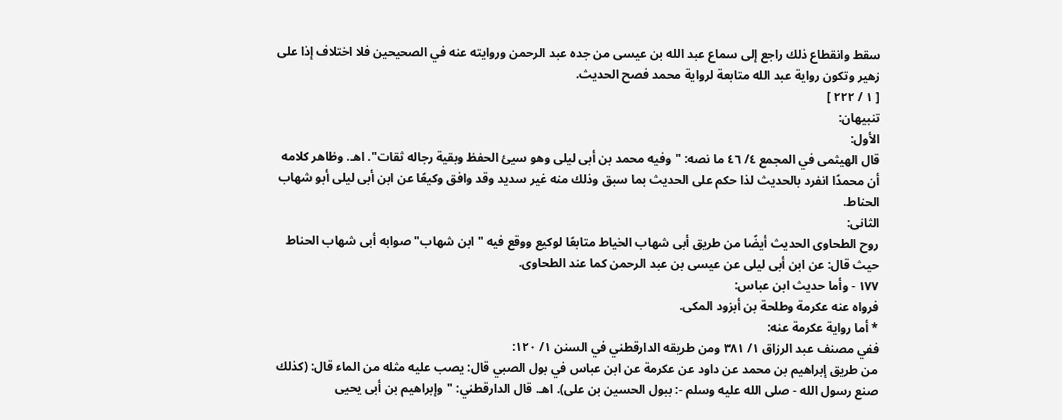سقط وانقطاع ذلك راجع إلى سماع عبد الله بن عيسى من جده عبد الرحمن وروايته عنه في الصحيحين فلا اختلاف إذا على زهير وتكون رواية عبد الله متابعة لرواية محمد فصح الحديث.
[ ١ / ٢٢٢ ]
تنبيهان:
الأول:
قال الهيثمى في المجمع ٤/ ٤٦ ما نصه: "وفيه محمد بن أبى ليلى وهو سيئ الحفظ وبقية رجاله ثقات". اهـ. وظاهر كلامه أن محمدًا انفرد بالحديث لذا حكم على الحديث بما سبق وذلك منه غير سديد وقد وافق وكيعًا عن ابن أبى ليلى أبو شهاب الحناط.
الثانى:
روح الطحاوى الحديث أيضًا من طريق أبى شهاب الخياط متابعًا لوكيع ووقع فيه "ابن شهاب" صوابه أبى شهاب الحناط حيث قال: عن ابن أبى ليلى عن عيسى بن عبد الرحمن كما عند الطحاوى.
١٧٧ - وأما حديث ابن عباس:
فرواه عنه عكرمة وطلحة بن أبزود المكى.
* أما رواية عكرمة عنه:
ففي مصنف عبد الرزاق ١/ ٣٨١ ومن طريقه الدارقطني في السنن ١/ ١٢٠:
من طريق إبراهيم بن محمد عن داود عن عكرمة عن ابن عباس في بول الصبي قال: يصب عليه مثله من الماء قال: (كذلك صنع رسول الله - صلى الله عليه وسلم -: ببول الحسين بن على). اهـ. قال الدارقطني: "وإبراهيم بن أبى يحيى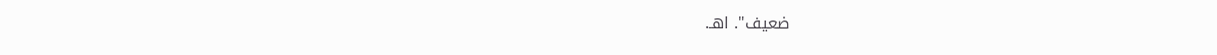ضعيف". اهـ.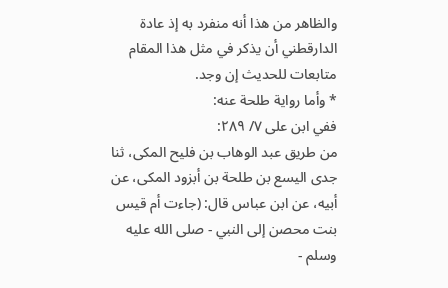والظاهر من هذا أنه منفرد به إذ عادة الدارقطني أن يذكر في مثل هذا المقام متابعات للحديث إن وجد.
* وأما رواية طلحة عنه:
ففي ابن على ٧/ ٢٨٩:
من طريق عبد الوهاب بن فليح المكى، ثنا جدى اليسع بن طلحة بن أبزود المكى، عن أبيه، عن ابن عباس قال: (جاءت أم قيس بنت محصن إلى النبي - صلى الله عليه وسلم -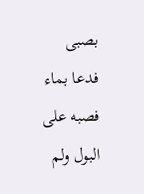بصبى فدعا بماء فصبه على البول ولم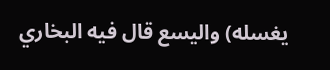يغسله) واليسع قال فيه البخاري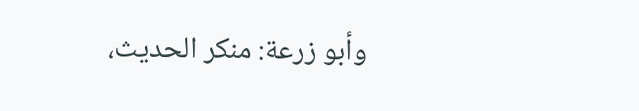وأبو زرعة: منكر الحديث،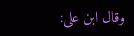وقال ابن على: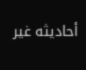أحاديثه غير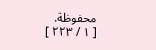محفوظة.
[ ١ / ٢٢٣ ]